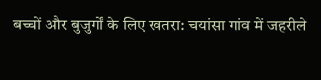बच्चों और बुजुर्गों के लिए खतरा: चयांसा गांव में जहरीले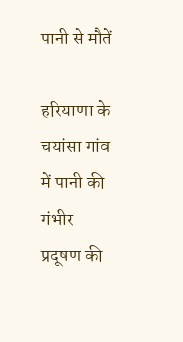पानी से मौतें

हरियाणा के चयांसा गांव में पानी की गंभीर प्रदूषण की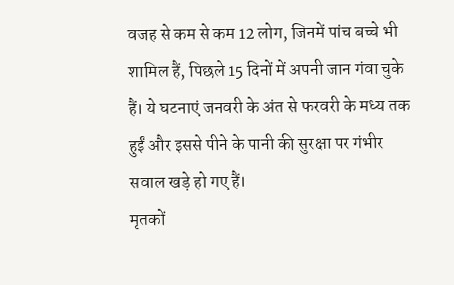वजह से कम से कम 12 लोग, जिनमें पांच बच्चे भी शामिल हैं, पिछले 15 दिनों में अपनी जान गंवा चुके हैं। ये घटनाएं जनवरी के अंत से फरवरी के मध्य तक हुईं और इससे पीने के पानी की सुरक्षा पर गंभीर सवाल खड़े हो गए हैं।
मृतकों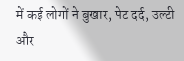में कई लोगों ने बुखार, पेट दर्द, उल्टी और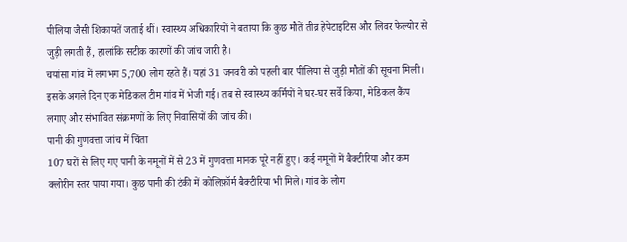पीलिया जैसी शिकायतें जताई थीं। स्वास्थ्य अधिकारियों ने बताया कि कुछ मौतें तीव्र हेपेटाइटिस और लिवर फेल्योर से जुड़ी लगती हैं, हालांकि सटीक कारणों की जांच जारी है।
चयांसा गांव में लगभग 5,700 लोग रहते हैं। यहां 31 जनवरी को पहली बार पीलिया से जुड़ी मौतों की सूचना मिली। इसके अगले दिन एक मेडिकल टीम गांव में भेजी गई। तब से स्वास्थ्य कर्मियों ने घर-घर सर्वे किया, मेडिकल कैंप लगाए और संभावित संक्रमणों के लिए निवासियों की जांच की।
पानी की गुणवत्ता जांच में चिंता
107 घरों से लिए गए पानी के नमूनों में से 23 में गुणवत्ता मानक पूरे नहीं हुए। कई नमूनों में बैक्टीरिया और कम क्लोरीन स्तर पाया गया। कुछ पानी की टंकी में कोलिफ़ॉर्म बैक्टीरिया भी मिले। गांव के लोग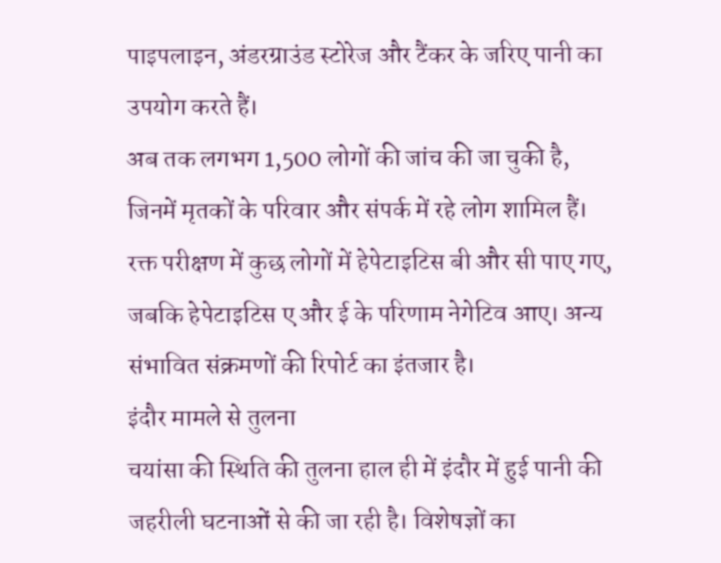पाइपलाइन, अंडरग्राउंड स्टोरेज और टैंकर के जरिए पानी का उपयोग करते हैं।
अब तक लगभग 1,500 लोगों की जांच की जा चुकी है, जिनमें मृतकों के परिवार और संपर्क में रहे लोग शामिल हैं। रक्त परीक्षण में कुछ लोगों में हेपेटाइटिस बी और सी पाए गए, जबकि हेपेटाइटिस ए और ई के परिणाम नेगेटिव आए। अन्य संभावित संक्रमणों की रिपोर्ट का इंतजार है।
इंदौर मामले से तुलना
चयांसा की स्थिति की तुलना हाल ही में इंदौर में हुई पानी की जहरीली घटनाओं से की जा रही है। विशेषज्ञों का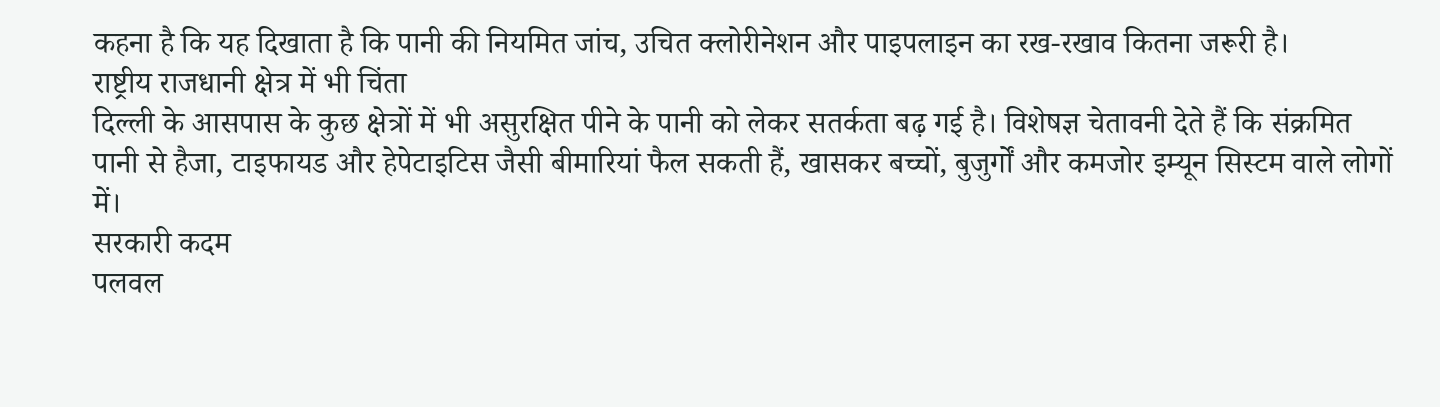कहना है कि यह दिखाता है कि पानी की नियमित जांच, उचित क्लोरीनेशन और पाइपलाइन का रख-रखाव कितना जरूरी है।
राष्ट्रीय राजधानी क्षेत्र में भी चिंता
दिल्ली के आसपास के कुछ क्षेत्रों में भी असुरक्षित पीने के पानी को लेकर सतर्कता बढ़ गई है। विशेषज्ञ चेतावनी देते हैं कि संक्रमित पानी से हैजा, टाइफायड और हेपेटाइटिस जैसी बीमारियां फैल सकती हैं, खासकर बच्चों, बुजुर्गों और कमजोर इम्यून सिस्टम वाले लोगों में।
सरकारी कदम
पलवल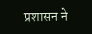प्रशासन ने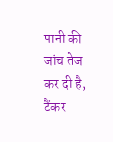पानी की जांच तेज कर दी है, टैंकर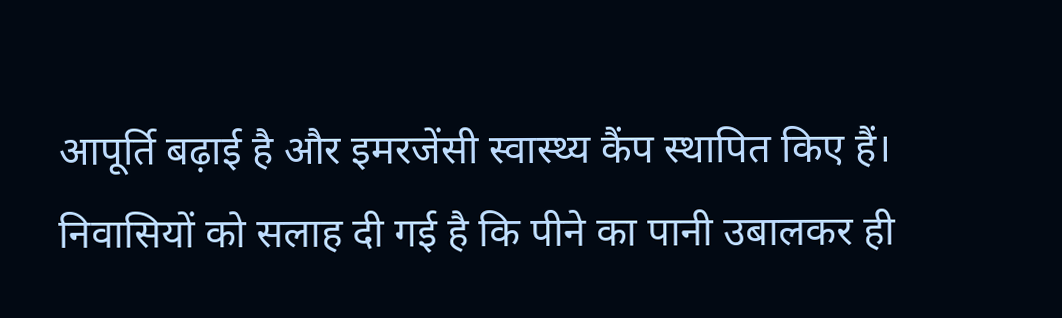आपूर्ति बढ़ाई है और इमरजेंसी स्वास्थ्य कैंप स्थापित किए हैं। निवासियों को सलाह दी गई है कि पीने का पानी उबालकर ही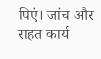पिएं। जांच और राहत कार्य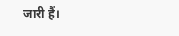जारी हैं।